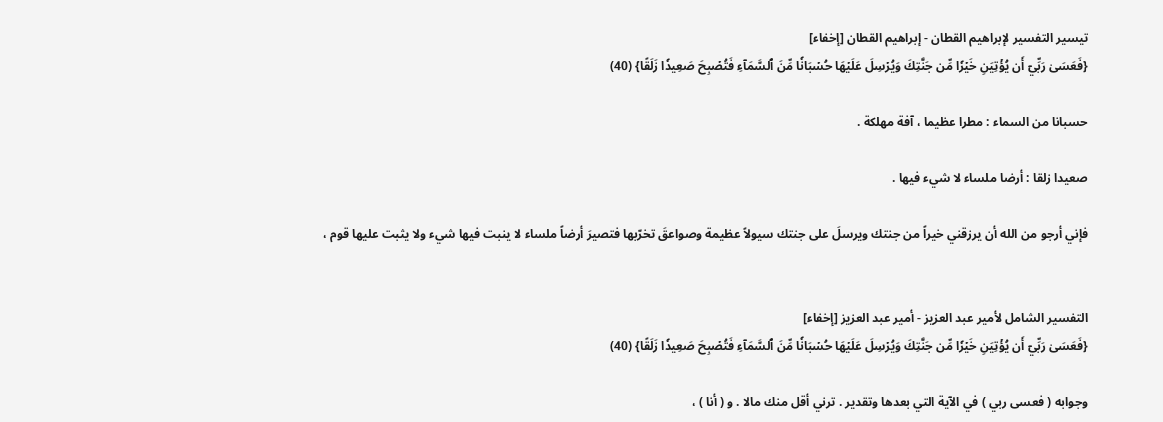تيسير التفسير لإبراهيم القطان - إبراهيم القطان [إخفاء]
{فَعَسَىٰ رَبِّيٓ أَن يُؤۡتِيَنِ خَيۡرٗا مِّن جَنَّتِكَ وَيُرۡسِلَ عَلَيۡهَا حُسۡبَانٗا مِّنَ ٱلسَّمَآءِ فَتُصۡبِحَ صَعِيدٗا زَلَقًا} (40)

حسبانا من السماء : مطرا عظيما ، آفة مهلكة .

صعيدا زلقا : أرضا ملساء لا شيء فيها .

فإني أرجو من الله أن يرزقني خيراً من جنتك ويرسلَ على جنتك سيولاً عظيمة وصواعقَ تخرّبها فتصيرَ أرضاً ملساء لا ينبت فيها شيء ولا يثبت عليها قوم ،


التفسير الشامل لأمير عبد العزيز - أمير عبد العزيز [إخفاء]
{فَعَسَىٰ رَبِّيٓ أَن يُؤۡتِيَنِ خَيۡرٗا مِّن جَنَّتِكَ وَيُرۡسِلَ عَلَيۡهَا حُسۡبَانٗا مِّنَ ٱلسَّمَآءِ فَتُصۡبِحَ صَعِيدٗا زَلَقًا} (40)

وجوابه ( فعسى ربي ) في الآية التي بعدها وتقدير . ترني أقل منك مالا . و ( أنا ) ،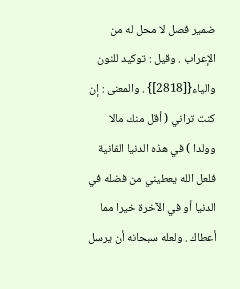ضمير فصل لا محل له من الإعراب . وقيل : توكيد للنون والياء{[2818]} . والمعنى : إن كنت تراني ( أقل منك مالا وولدا ) في هذه الدنيا الفانية فلعل الله يعطيني من فضله في الدنيا أو في الآخرة خيرا مما أعطاك . ولعله سبحانه أن يرسل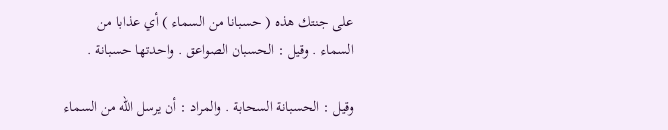على جنتك هذه ( حسبانا من السماء ) أي عذابا من السماء . وقيل : الحسبان الصواعق . واحدتها حسبانة .

وقيل : الحسبانة السحابة . والمراد : أن يرسل الله من السماء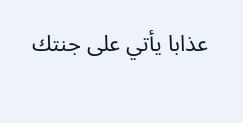عذابا يأتي على جنتك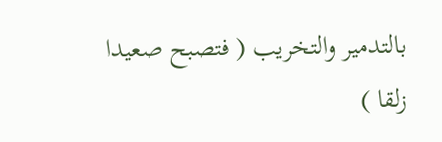بالتدمير والتخريب ( فتصبح صعيدا زلقا )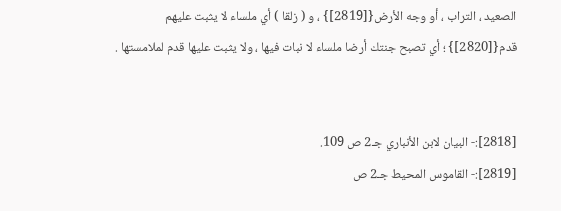الصعيد ، التراب ، أو وجه الأرض{[2819]} ، و ( زلقا ) أي ملساء لا يثبت عليهم قدم{[2820]} ؛ أي تصبح جنتك أرضا ملساء لا نبات فيها ، ولا يثبت عليها قدم لملامستها .


[2818]:- البيان لابن الأنباري جـ2 ص 109.
[2819]:- القاموس المحيط جـ2 ص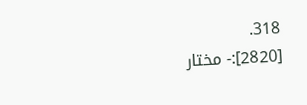318.
[2820]:- مختار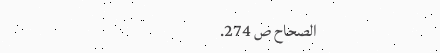الصحاح ص 274.